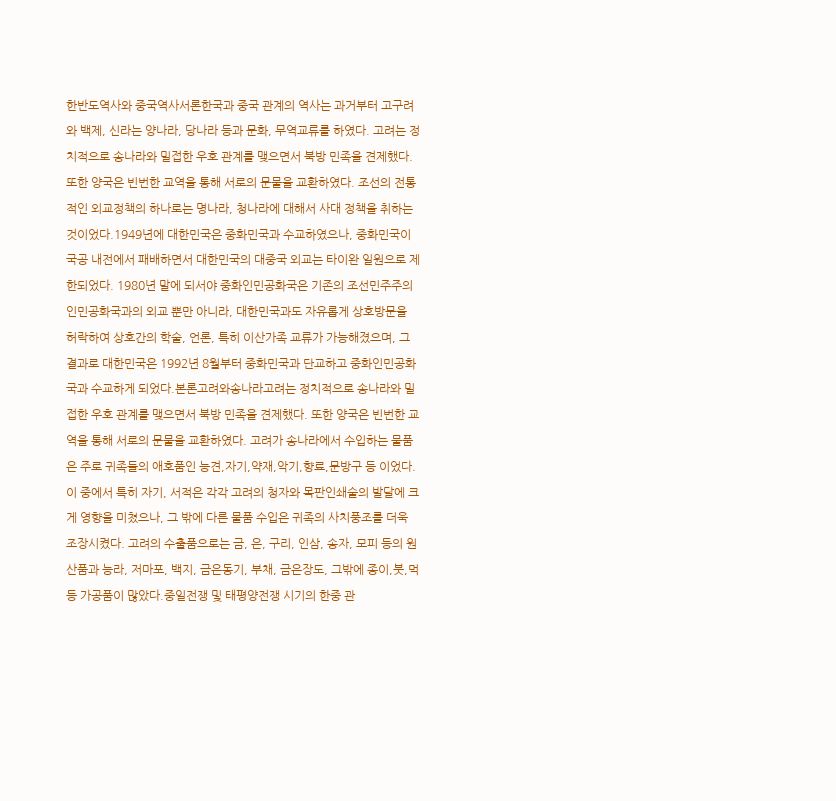한반도역사와 중국역사서론한국과 중국 관계의 역사는 과거부터 고구려와 백제, 신라는 양나라, 당나라 등과 문화, 무역교류를 하였다. 고려는 정치적으로 송나라와 밀접한 우호 관계를 맺으면서 북방 민족을 견제했다. 또한 양국은 빈번한 교역을 통해 서로의 문물을 교환하였다. 조선의 전통적인 외교정책의 하나로는 명나라, 청나라에 대해서 사대 정책을 취하는 것이었다.1949년에 대한민국은 중화민국과 수교하였으나, 중화민국이 국공 내전에서 패배하면서 대한민국의 대중국 외교는 타이완 일원으로 제한되었다. 1980년 말에 되서야 중화인민공화국은 기존의 조선민주주의인민공화국과의 외교 뿐만 아니라, 대한민국과도 자유롭게 상호방문을 허락하여 상호간의 학술, 언론, 특히 이산가족 교류가 가능해졌으며, 그 결과로 대한민국은 1992년 8월부터 중화민국과 단교하고 중화인민공화국과 수교하게 되었다.본론고려와송나라고려는 정치적으로 송나라와 밀접한 우호 관계를 맺으면서 북방 민족을 견제했다. 또한 양국은 빈번한 교역을 통해 서로의 문물을 교환하였다. 고려가 송나라에서 수입하는 물품은 주로 귀족들의 애호품인 능견,자기,약재,악기,향료,문방구 등 이었다. 이 중에서 특히 자기, 서적은 각각 고려의 청자와 목판인쇄술의 발달에 크게 영향을 미쳤으나, 그 밖에 다른 물품 수입은 귀족의 사치풍조를 더욱 조장시켰다. 고려의 수출품으로는 금, 은, 구리, 인삼, 송자, 모피 등의 원산품과 능라, 저마포, 백지, 금은동기, 부채, 금은장도, 그밖에 종이,붓,먹 등 가공품이 많았다.중일전쟁 및 태평양전쟁 시기의 한중 관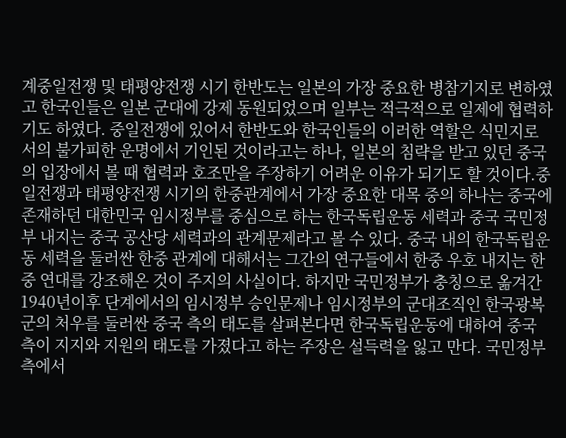계중일전쟁 및 태평양전쟁 시기 한반도는 일본의 가장 중요한 병참기지로 변하였고 한국인들은 일본 군대에 강제 동원되었으며 일부는 적극적으로 일제에 협력하기도 하였다. 중일전쟁에 있어서 한반도와 한국인들의 이러한 역할은 식민지로서의 불가피한 운명에서 기인된 것이라고는 하나, 일본의 침략을 받고 있던 중국의 입장에서 볼 때 협력과 호조만을 주장하기 어려운 이유가 되기도 할 것이다.중일전쟁과 태평양전쟁 시기의 한중관계에서 가장 중요한 대목 중의 하나는 중국에 존재하던 대한민국 임시정부를 중심으로 하는 한국독립운동 세력과 중국 국민정부 내지는 중국 공산당 세력과의 관계문제라고 볼 수 있다. 중국 내의 한국독립운동 세력을 둘러싼 한중 관계에 대해서는 그간의 연구들에서 한중 우호 내지는 한중 연대를 강조해온 것이 주지의 사실이다. 하지만 국민정부가 충칭으로 옮겨간 1940년이후 단계에서의 임시정부 승인문제나 임시정부의 군대조직인 한국광복군의 처우를 둘러싼 중국 측의 태도를 살펴본다면 한국독립운동에 대하여 중국 측이 지지와 지원의 태도를 가졌다고 하는 주장은 설득력을 잃고 만다. 국민정부 측에서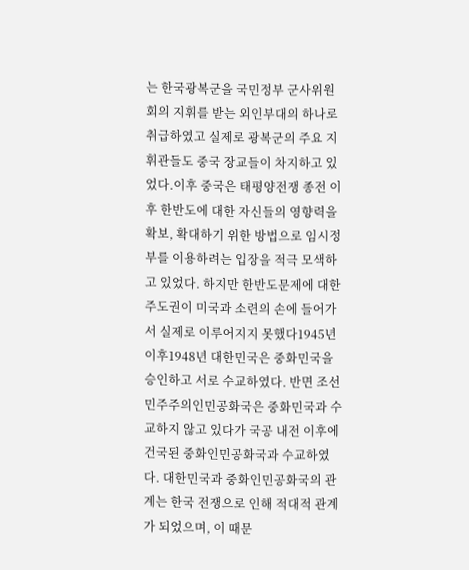는 한국광복군을 국민정부 군사위원회의 지휘를 받는 외인부대의 하나로 취급하였고 실제로 광복군의 주요 지휘관들도 중국 장교들이 차지하고 있었다.이후 중국은 태평양전쟁 종전 이후 한반도에 대한 자신들의 영향력을 확보, 확대하기 위한 방법으로 임시정부를 이용하려는 입장을 적극 모색하고 있었다. 하지만 한반도문제에 대한 주도권이 미국과 소련의 손에 들어가서 실제로 이루어지지 못했다1945년 이후1948년 대한민국은 중화민국을 승인하고 서로 수교하였다. 반면 조선민주주의인민공화국은 중화민국과 수교하지 않고 있다가 국공 내전 이후에 건국된 중화인민공화국과 수교하였다. 대한민국과 중화인민공화국의 관계는 한국 전쟁으로 인해 적대적 관계가 되었으며, 이 때문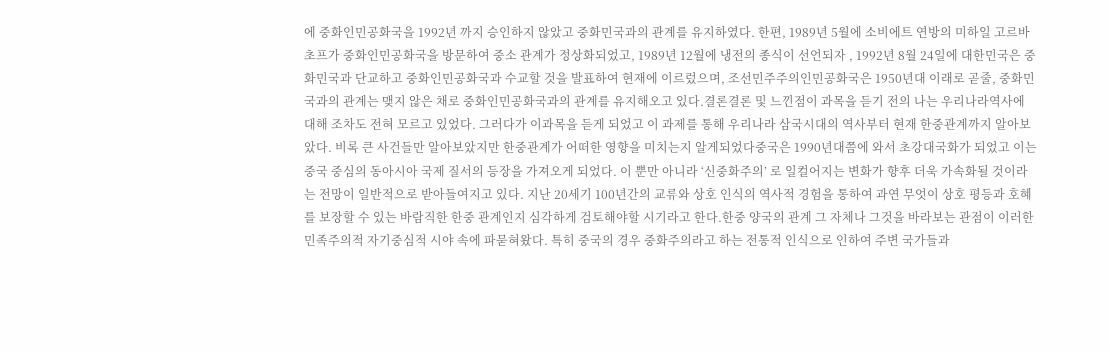에 중화인민공화국을 1992년 까지 승인하지 않았고 중화민국과의 관계를 유지하였다. 한편, 1989년 5월에 소비에트 연방의 미하일 고르바초프가 중화인민공화국을 방문하여 중소 관계가 정상화되었고, 1989년 12월에 냉전의 종식이 선언되자 , 1992년 8월 24일에 대한민국은 중화민국과 단교하고 중화인민공화국과 수교할 것을 발표하여 현재에 이르렀으며, 조선민주주의인민공화국은 1950년대 이래로 곧줄, 중화민국과의 관계는 맺지 않은 채로 중화인민공화국과의 관계를 유지해오고 있다.결론결론 및 느낀점이 과목을 듣기 전의 나는 우리나라역사에 대해 조차도 전혀 모르고 있었다. 그러다가 이과목을 듣게 되었고 이 과제를 통해 우리나라 삼국시대의 역사부터 현재 한중관계까지 알아보았다. 비록 큰 사건들만 알아보았지만 한중관계가 어떠한 영향을 미치는지 알게되었다중국은 1990년대쯤에 와서 초강대국화가 되었고 이는 중국 중심의 동아시아 국제 질서의 등장을 가져오게 되었다. 이 뿐만 아니라 ‘신중화주의’ 로 일컬어지는 변화가 향후 더욱 가속화될 것이라는 전망이 일반적으로 받아들여지고 있다. 지난 20세기 100년간의 교류와 상호 인식의 역사적 경험을 통하여 과연 무엇이 상호 평등과 호혜를 보장할 수 있는 바람직한 한중 관계인지 심각하게 검토해야할 시기라고 한다.한중 양국의 관계 그 자체나 그것을 바라보는 관점이 이러한 민족주의적 자기중심적 시야 속에 파묻혀왔다. 특히 중국의 경우 중화주의라고 하는 전통적 인식으로 인하여 주변 국가들과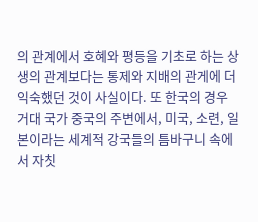의 관계에서 호혜와 평등을 기초로 하는 상생의 관계보다는 통제와 지배의 관게에 더 익숙했던 것이 사실이다. 또 한국의 경우 거대 국가 중국의 주변에서, 미국, 소련, 일본이라는 세계적 강국들의 틈바구니 속에서 자칫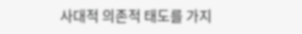사대적 의존적 태도를 가지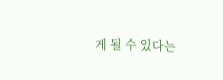게 될 수 있다는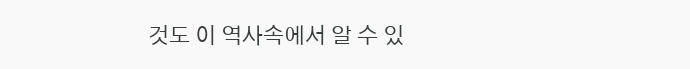것도 이 역사속에서 알 수 있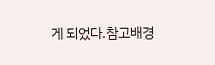게 되었다.참고배경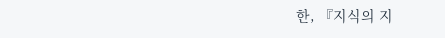한, 『지식의 지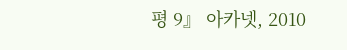평 9』 아카넷, 2010